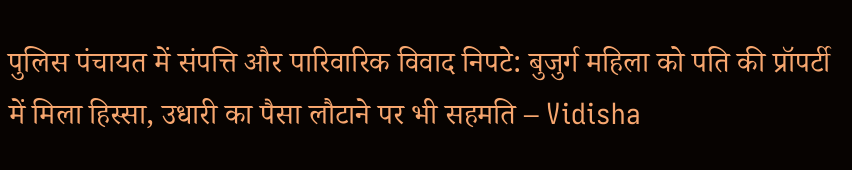पुलिस पंचायत में संपत्ति और पारिवारिक विवाद निपटे: बुजुर्ग महिला को पति की प्रॉपर्टी में मिला हिस्सा, उधारी का पैसा लौटाने पर भी सहमति – Vidisha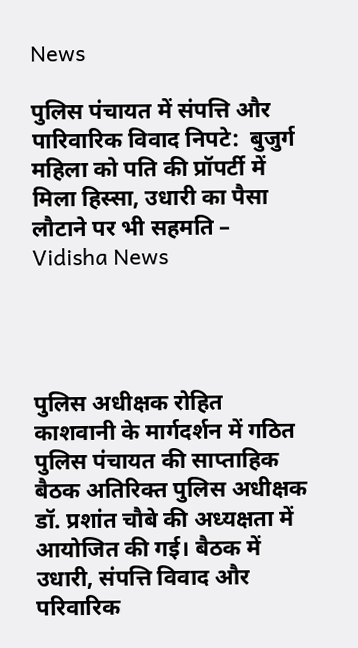News

पुलिस पंचायत में संपत्ति और पारिवारिक विवाद निपटे:  बुजुर्ग महिला को पति की प्रॉपर्टी में मिला हिस्सा, उधारी का पैसा लौटाने पर भी सहमति – Vidisha News




पुलिस अधीक्षक रोहित काशवानी के मार्गदर्शन में गठित पुलिस पंचायत की साप्ताहिक बैठक अतिरिक्त पुलिस अधीक्षक डॉ. प्रशांत चौबे की अध्यक्षता में आयोजित की गई। बैठक में उधारी, संपत्ति विवाद और परिवारिक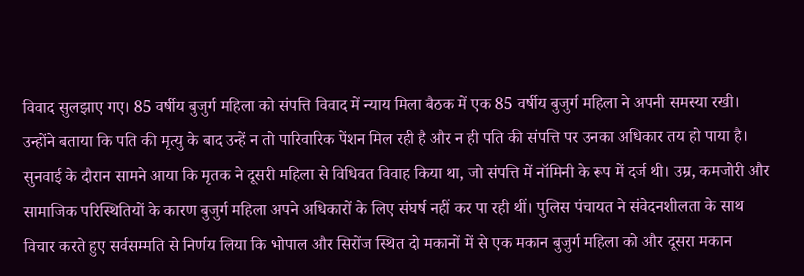विवाद सुलझाए गए। 85 वर्षीय बुजुर्ग महिला को संपत्ति विवाद में न्याय मिला बैठक में एक 85 वर्षीय बुजुर्ग महिला ने अपनी समस्या रखी। उन्होंने बताया कि पति की मृत्यु के बाद उन्हें न तो पारिवारिक पेंशन मिल रही है और न ही पति की संपत्ति पर उनका अधिकार तय हो पाया है। सुनवाई के दौरान सामने आया कि मृतक ने दूसरी महिला से विधिवत विवाह किया था, जो संपत्ति में नॉमिनी के रूप में दर्ज थी। उम्र, कमजोरी और सामाजिक परिस्थितियों के कारण बुजुर्ग महिला अपने अधिकारों के लिए संघर्ष नहीं कर पा रही थीं। पुलिस पंचायत ने संवेदनशीलता के साथ विचार करते हुए सर्वसम्मति से निर्णय लिया कि भोपाल और सिरोंज स्थित दो मकानों में से एक मकान बुजुर्ग महिला को और दूसरा मकान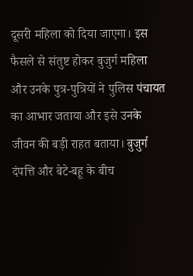दूसरी महिला को दिया जाएगा। इस फैसले से संतुष्ट होकर बुजुर्ग महिला और उनके पुत्र-पुत्रियों ने पुलिस पंचायत का आभार जताया और इसे उनके जीवन की बड़ी राहत बताया। बुजुर्ग दंपत्ति और बेटे-बहू के बीच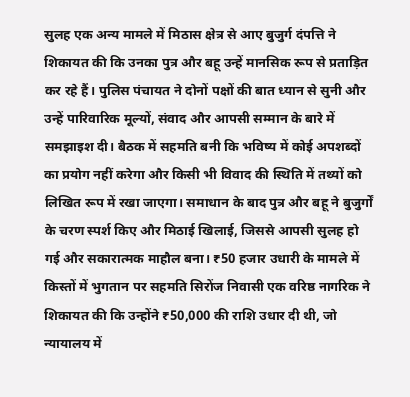सुलह एक अन्य मामले में मिठास क्षेत्र से आए बुजुर्ग दंपत्ति ने शिकायत की कि उनका पुत्र और बहू उन्हें मानसिक रूप से प्रताड़ित कर रहे हैं। पुलिस पंचायत ने दोनों पक्षों की बात ध्यान से सुनी और उन्हें पारिवारिक मूल्यों, संवाद और आपसी सम्मान के बारे में समझाइश दी। बैठक में सहमति बनी कि भविष्य में कोई अपशब्दों का प्रयोग नहीं करेगा और किसी भी विवाद की स्थिति में तथ्यों को लिखित रूप में रखा जाएगा। समाधान के बाद पुत्र और बहू ने बुजुर्गों के चरण स्पर्श किए और मिठाई खिलाई, जिससे आपसी सुलह हो गई और सकारात्मक माहौल बना। ₹50 हजार उधारी के मामले में किस्तों में भुगतान पर सहमति सिरोंज निवासी एक वरिष्ठ नागरिक ने शिकायत की कि उन्होंने ₹50,000 की राशि उधार दी थी, जो न्यायालय में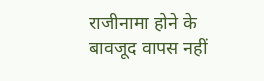राजीनामा होने के बावजूद वापस नहीं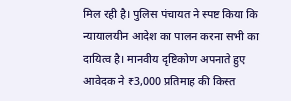मिल रही है। पुलिस पंचायत ने स्पष्ट किया कि न्यायालयीन आदेश का पालन करना सभी का दायित्व है। मानवीय दृष्टिकोण अपनाते हुए आवेदक ने ₹3,000 प्रतिमाह की किस्त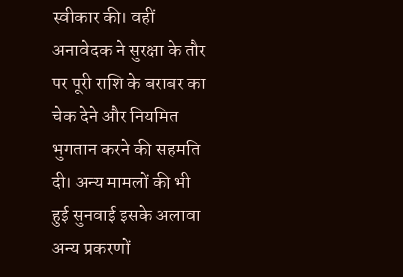स्वीकार की। वहीं अनावेदक ने सुरक्षा के तौर पर पूरी राशि के बराबर का चेक देने और नियमित भुगतान करने की सहमति दी। अन्य मामलों की भी हुई सुनवाई इसके अलावा अन्य प्रकरणों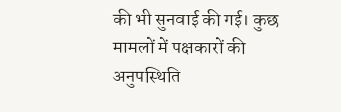की भी सुनवाई की गई। कुछ मामलों में पक्षकारों की अनुपस्थिति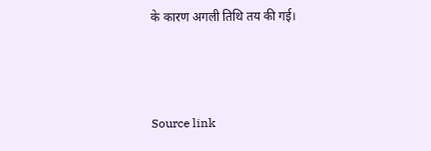के कारण अगली तिथि तय की गई।



Source link